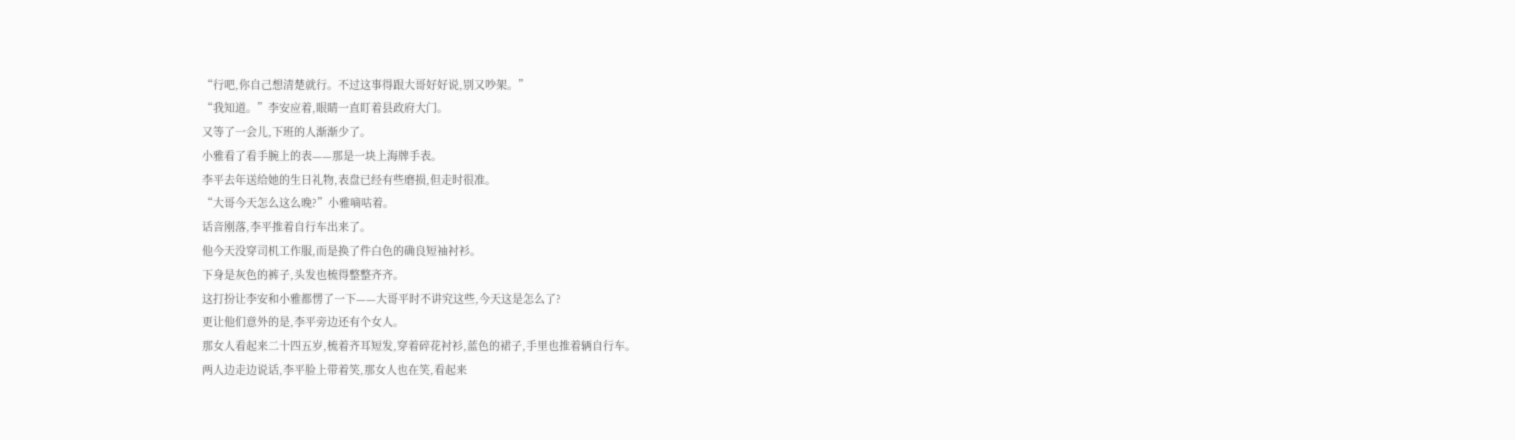“行吧,你自己想清楚就行。不过这事得跟大哥好好说,别又吵架。”
“我知道。”李安应着,眼睛一直盯着县政府大门。
又等了一会儿,下班的人渐渐少了。
小雅看了看手腕上的表——那是一块上海牌手表。
李平去年送给她的生日礼物,表盘已经有些磨损,但走时很准。
“大哥今天怎么这么晚?”小雅嘀咕着。
话音刚落,李平推着自行车出来了。
他今天没穿司机工作服,而是换了件白色的确良短袖衬衫。
下身是灰色的裤子,头发也梳得整整齐齐。
这打扮让李安和小雅都愣了一下——大哥平时不讲究这些,今天这是怎么了?
更让他们意外的是,李平旁边还有个女人。
那女人看起来二十四五岁,梳着齐耳短发,穿着碎花衬衫,蓝色的裙子,手里也推着辆自行车。
两人边走边说话,李平脸上带着笑,那女人也在笑,看起来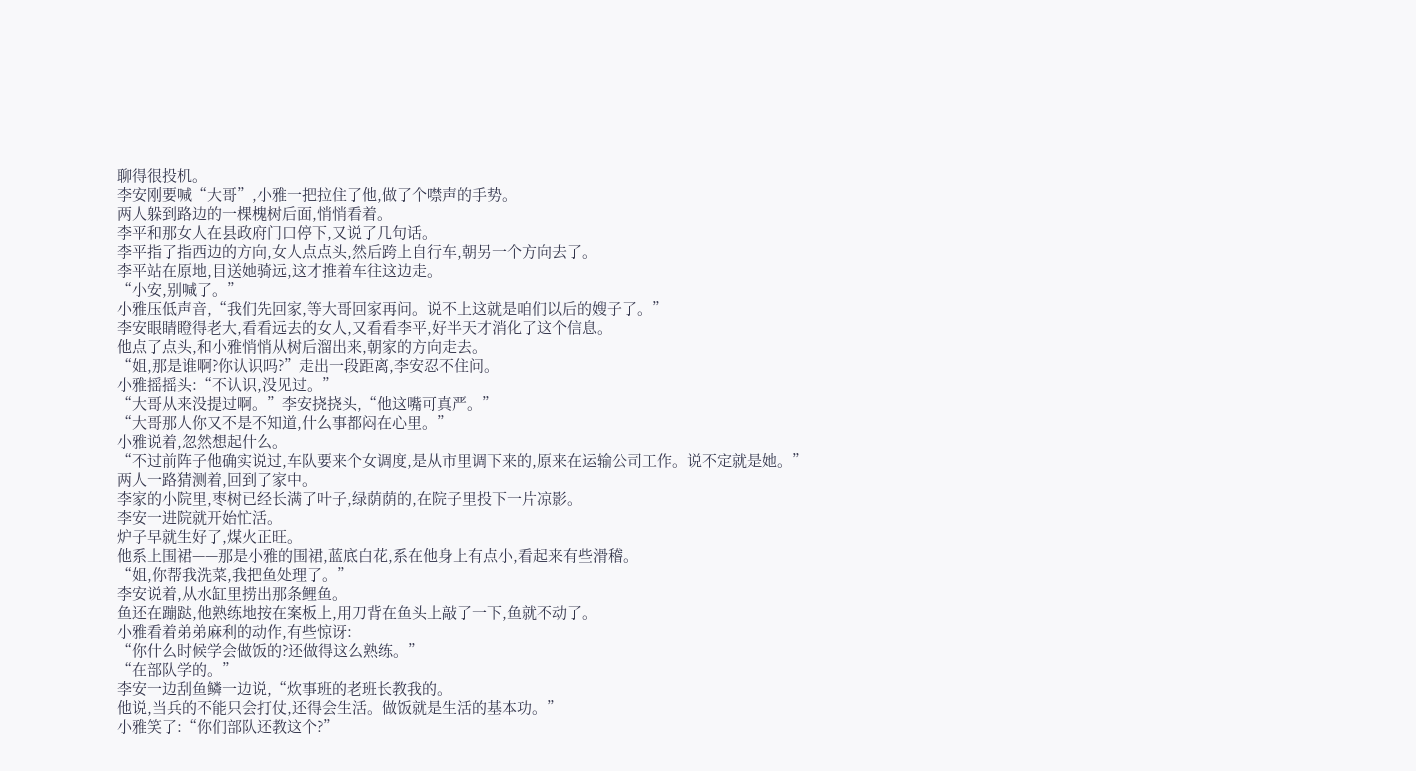聊得很投机。
李安刚要喊“大哥”,小雅一把拉住了他,做了个噤声的手势。
两人躲到路边的一棵槐树后面,悄悄看着。
李平和那女人在县政府门口停下,又说了几句话。
李平指了指西边的方向,女人点点头,然后跨上自行车,朝另一个方向去了。
李平站在原地,目送她骑远,这才推着车往这边走。
“小安,别喊了。”
小雅压低声音,“我们先回家,等大哥回家再问。说不上这就是咱们以后的嫂子了。”
李安眼睛瞪得老大,看看远去的女人,又看看李平,好半天才消化了这个信息。
他点了点头,和小雅悄悄从树后溜出来,朝家的方向走去。
“姐,那是谁啊?你认识吗?”走出一段距离,李安忍不住问。
小雅摇摇头:“不认识,没见过。”
“大哥从来没提过啊。”李安挠挠头,“他这嘴可真严。”
“大哥那人你又不是不知道,什么事都闷在心里。”
小雅说着,忽然想起什么。
“不过前阵子他确实说过,车队要来个女调度,是从市里调下来的,原来在运输公司工作。说不定就是她。”
两人一路猜测着,回到了家中。
李家的小院里,枣树已经长满了叶子,绿荫荫的,在院子里投下一片凉影。
李安一进院就开始忙活。
炉子早就生好了,煤火正旺。
他系上围裙——那是小雅的围裙,蓝底白花,系在他身上有点小,看起来有些滑稽。
“姐,你帮我洗菜,我把鱼处理了。”
李安说着,从水缸里捞出那条鲤鱼。
鱼还在蹦跶,他熟练地按在案板上,用刀背在鱼头上敲了一下,鱼就不动了。
小雅看着弟弟麻利的动作,有些惊讶:
“你什么时候学会做饭的?还做得这么熟练。”
“在部队学的。”
李安一边刮鱼鳞一边说,“炊事班的老班长教我的。
他说,当兵的不能只会打仗,还得会生活。做饭就是生活的基本功。”
小雅笑了:“你们部队还教这个?”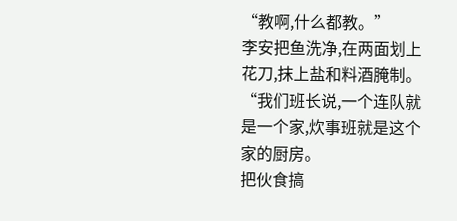“教啊,什么都教。”
李安把鱼洗净,在两面划上花刀,抹上盐和料酒腌制。
“我们班长说,一个连队就是一个家,炊事班就是这个家的厨房。
把伙食搞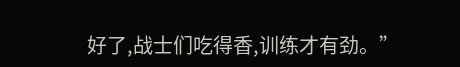好了,战士们吃得香,训练才有劲。”